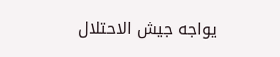يواجه جيش الاحتلال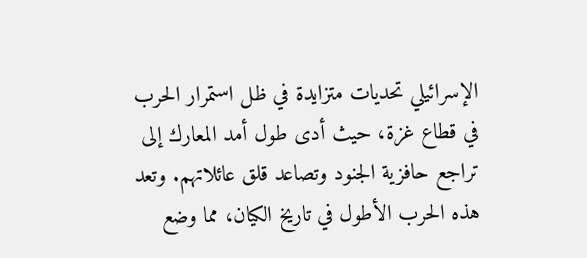الإسرائيلي تحديات متزايدة في ظل استمرار الحرب في قطاع غزة، حيث أدى طول أمد المعارك إلى تراجع حافزية الجنود وتصاعد قلق عائلاتهم. وتعد هذه الحرب الأطول في تاريخ الكيان، مما وضع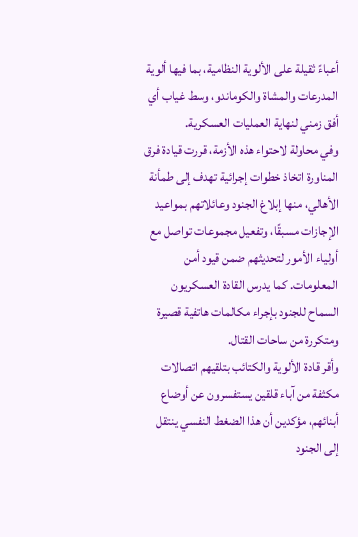أعباءً ثقيلة على الألوية النظامية، بما فيها ألوية المدرعات والمشاة والكوماندو، وسط غياب أي أفق زمني لنهاية العمليات العسكرية.
وفي محاولة لاحتواء هذه الأزمة، قررت قيادة فرق المناورة اتخاذ خطوات إجرائية تهدف إلى طمأنة الأهالي، منها إبلاغ الجنود وعائلاتهم بمواعيد الإجازات مسبقًا، وتفعيل مجموعات تواصل مع أولياء الأمور لتحديثهم ضمن قيود أمن المعلومات. كما يدرس القادة العسكريون السماح للجنود بإجراء مكالمات هاتفية قصيرة ومتكررة من ساحات القتال.
وأقر قادة الألوية والكتائب بتلقيهم اتصالات مكثفة من آباء قلقين يستفسرون عن أوضاع أبنائهم، مؤكدين أن هذا الضغط النفسي ينتقل إلى الجنود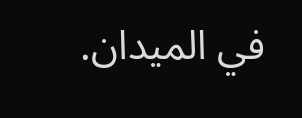في الميدان.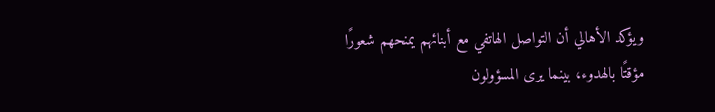ويؤكد الأهالي أن التواصل الهاتفي مع أبنائهم يمنحهم شعورًا مؤقتًا بالهدوء، بينما يرى المسؤولون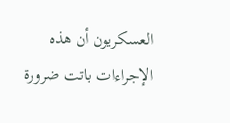العسكريون أن هذه الإجراءات باتت ضرورة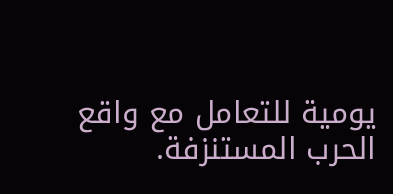يومية للتعامل مع واقع الحرب المستنزفة.